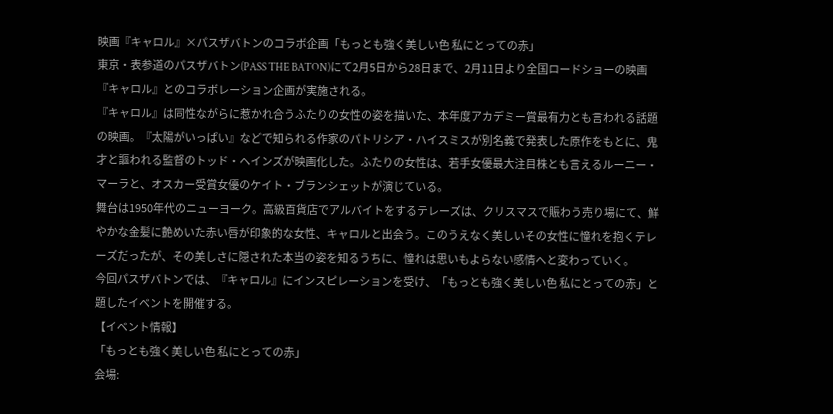映画『キャロル』×パスザバトンのコラボ企画「もっとも強く美しい色 私にとっての赤」
東京・表参道のパスザバトン(PASS THE BATON)にて2月5日から28日まで、2月11日より全国ロードショーの映画『キャロル』とのコラボレーション企画が実施される。
『キャロル』は同性ながらに惹かれ合うふたりの女性の姿を描いた、本年度アカデミー賞最有力とも言われる話題の映画。『太陽がいっぱい』などで知られる作家のパトリシア・ハイスミスが別名義で発表した原作をもとに、鬼才と謳われる監督のトッド・ヘインズが映画化した。ふたりの女性は、若手女優最大注目株とも言えるルーニー・マーラと、オスカー受賞女優のケイト・ブランシェットが演じている。
舞台は1950年代のニューヨーク。高級百貨店でアルバイトをするテレーズは、クリスマスで賑わう売り場にて、鮮やかな金髪に艶めいた赤い唇が印象的な女性、キャロルと出会う。このうえなく美しいその女性に憧れを抱くテレーズだったが、その美しさに隠された本当の姿を知るうちに、憧れは思いもよらない感情へと変わっていく。
今回パスザバトンでは、『キャロル』にインスピレーションを受け、「もっとも強く美しい色 私にとっての赤」と題したイベントを開催する。
【イベント情報】
「もっとも強く美しい色 私にとっての赤」
会場: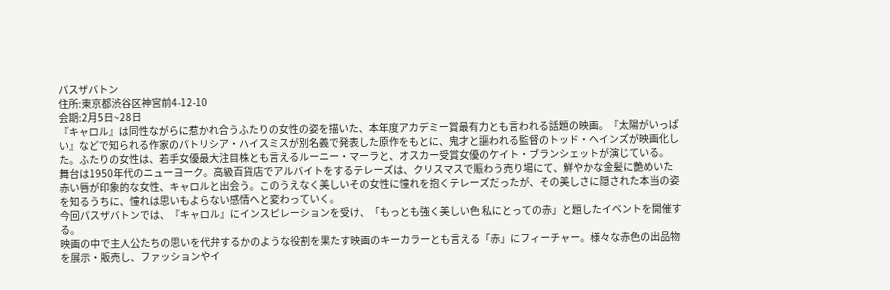パスザバトン
住所:東京都渋谷区神宮前4-12-10
会期:2月5日~28日
『キャロル』は同性ながらに惹かれ合うふたりの女性の姿を描いた、本年度アカデミー賞最有力とも言われる話題の映画。『太陽がいっぱい』などで知られる作家のパトリシア・ハイスミスが別名義で発表した原作をもとに、鬼才と謳われる監督のトッド・ヘインズが映画化した。ふたりの女性は、若手女優最大注目株とも言えるルーニー・マーラと、オスカー受賞女優のケイト・ブランシェットが演じている。
舞台は1950年代のニューヨーク。高級百貨店でアルバイトをするテレーズは、クリスマスで賑わう売り場にて、鮮やかな金髪に艶めいた赤い唇が印象的な女性、キャロルと出会う。このうえなく美しいその女性に憧れを抱くテレーズだったが、その美しさに隠された本当の姿を知るうちに、憧れは思いもよらない感情へと変わっていく。
今回パスザバトンでは、『キャロル』にインスピレーションを受け、「もっとも強く美しい色 私にとっての赤」と題したイベントを開催する。
映画の中で主人公たちの思いを代弁するかのような役割を果たす映画のキーカラーとも言える「赤」にフィーチャー。様々な赤色の出品物を展示・販売し、ファッションやイ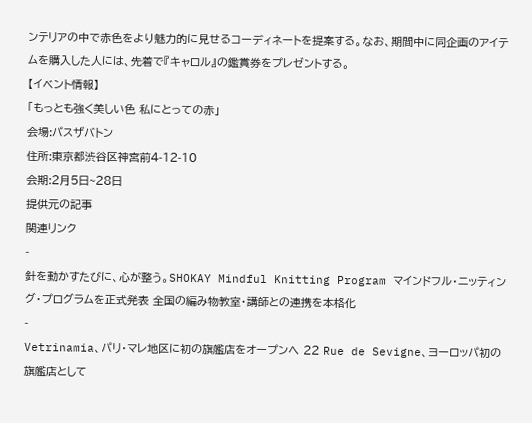ンテリアの中で赤色をより魅力的に見せるコーディネートを提案する。なお、期間中に同企画のアイテムを購入した人には、先着で『キャロル』の鑑賞券をプレゼントする。
【イベント情報】
「もっとも強く美しい色 私にとっての赤」
会場:パスザバトン
住所:東京都渋谷区神宮前4-12-10
会期:2月5日~28日
提供元の記事
関連リンク
-
針を動かすたびに、心が整う。SHOKAY Mindful Knitting Program マインドフル・ニッティング・プログラムを正式発表 全国の編み物教室・講師との連携を本格化
-
Vetrinamia、パリ・マレ地区に初の旗艦店をオープンへ 22 Rue de Sevigne、ヨーロッパ初の旗艦店として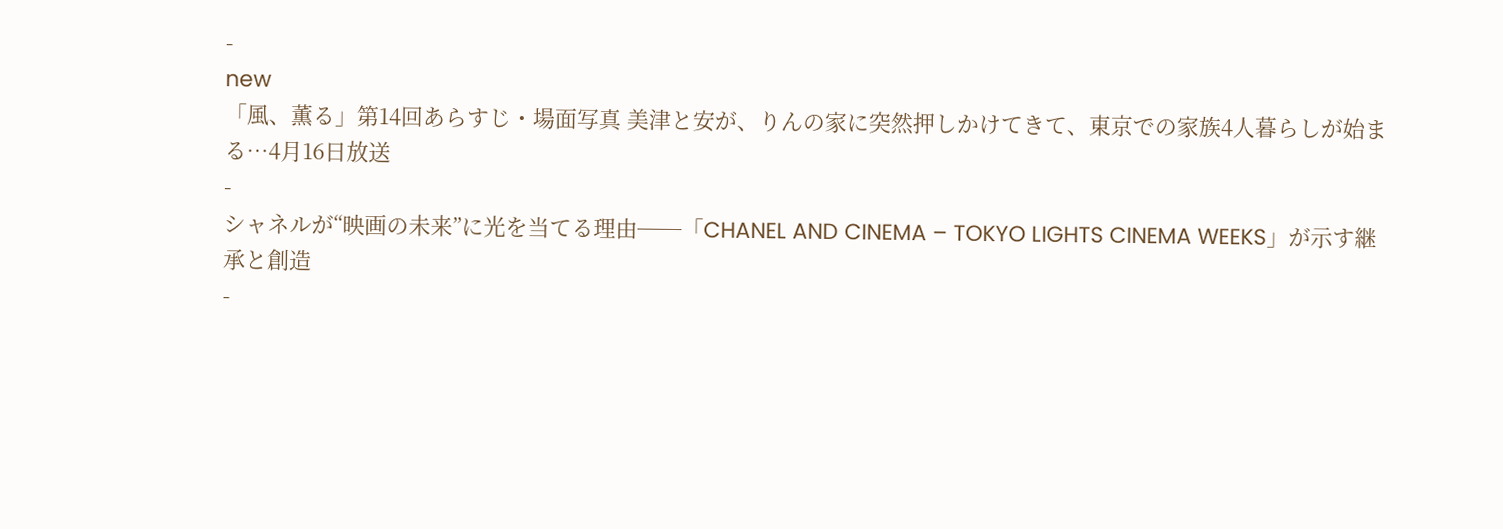-
new
「風、薫る」第14回あらすじ・場面写真 美津と安が、りんの家に突然押しかけてきて、東京での家族4人暮らしが始まる…4月16日放送
-
シャネルが“映画の未来”に光を当てる理由──「CHANEL AND CINEMA – TOKYO LIGHTS CINEMA WEEKS」が示す継承と創造
-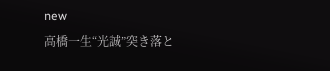new
高橋一生“光誠”突き落と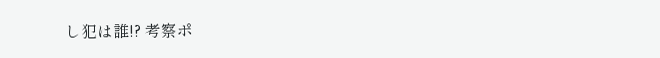し犯は誰!? 考察ポ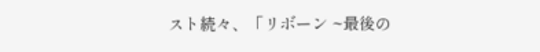スト続々、「リボーン ~最後の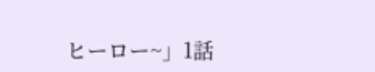ヒーロー~」1話